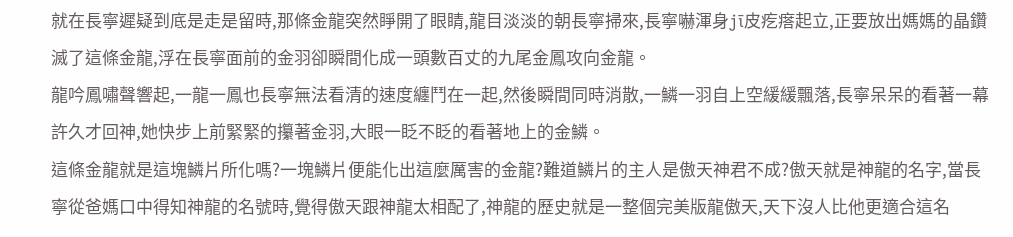就在長寧遲疑到底是走是留時,那條金龍突然睜開了眼睛,龍目淡淡的朝長寧掃來,長寧嚇渾身jī皮疙瘩起立,正要放出媽媽的晶鑽滅了這條金龍,浮在長寧面前的金羽卻瞬間化成一頭數百丈的九尾金鳳攻向金龍。
龍吟鳳嘯聲響起,一龍一鳳也長寧無法看清的速度纏鬥在一起,然後瞬間同時消散,一鱗一羽自上空緩緩飄落,長寧呆呆的看著一幕許久才回神,她快步上前緊緊的攥著金羽,大眼一眨不眨的看著地上的金鱗。
這條金龍就是這塊鱗片所化嗎?一塊鱗片便能化出這麼厲害的金龍?難道鱗片的主人是傲天神君不成?傲天就是神龍的名字,當長寧從爸媽口中得知神龍的名號時,覺得傲天跟神龍太相配了,神龍的歷史就是一整個完美版龍傲天,天下沒人比他更適合這名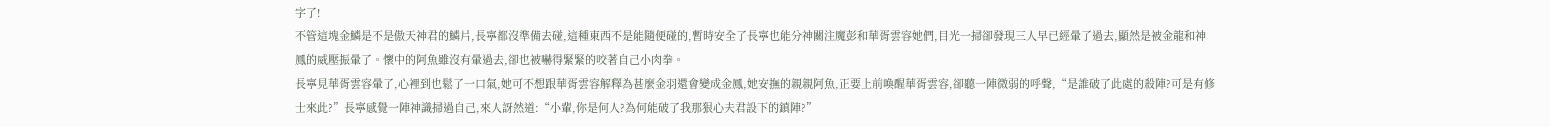字了!
不管這塊金鱗是不是傲天神君的鱗片,長寧都沒準備去碰,這種東西不是能隨便碰的,暫時安全了長寧也能分神關注魔彭和華胥雲容她們,目光一掃卻發現三人早已經暈了過去,顯然是被金龍和神鳳的威壓振暈了。懷中的阿魚雖沒有暈過去,卻也被嚇得緊緊的咬著自己小肉拳。
長寧見華胥雲容暈了,心裡到也鬆了一口氣,她可不想跟華胥雲容解釋為甚麼金羽還會變成金鳳,她安撫的親親阿魚,正要上前喚醒華胥雲容,卻聽一陣微弱的呼聲,“是誰破了此處的殺陣?可是有修士來此?”長寧感覺一陣神識掃過自己,來人訝然道:“小輩,你是何人?為何能破了我那狠心夫君設下的鎮陣?”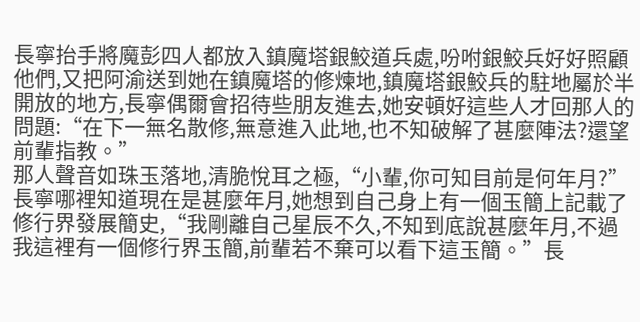長寧抬手將魔彭四人都放入鎮魔塔銀鮫道兵處,吩咐銀鮫兵好好照顧他們,又把阿渝送到她在鎮魔塔的修煉地,鎮魔塔銀鮫兵的駐地屬於半開放的地方,長寧偶爾會招待些朋友進去,她安頓好這些人才回那人的問題:“在下一無名散修,無意進入此地,也不知破解了甚麼陣法?還望前輩指教。”
那人聲音如珠玉落地,清脆悅耳之極,“小輩,你可知目前是何年月?”
長寧哪裡知道現在是甚麼年月,她想到自己身上有一個玉簡上記載了修行界發展簡史,“我剛離自己星辰不久,不知到底說甚麼年月,不過我這裡有一個修行界玉簡,前輩若不棄可以看下這玉簡。”長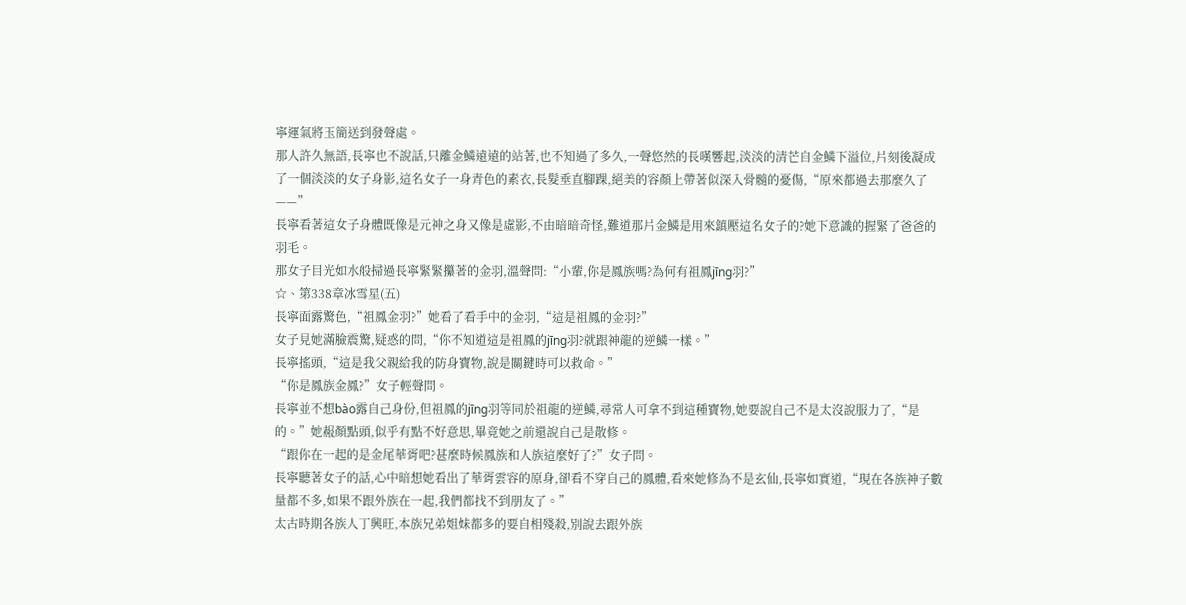寧運氣將玉簡送到發聲處。
那人許久無語,長寧也不說話,只離金鱗遠遠的站著,也不知過了多久,一聲悠然的長嘆響起,淡淡的清芒自金鱗下溢位,片刻後凝成了一個淡淡的女子身影,這名女子一身青色的素衣,長髮垂直腳踝,絕美的容顏上帶著似深入骨髓的憂傷,“原來都過去那麼久了——”
長寧看著這女子身體既像是元神之身又像是虛影,不由暗暗奇怪,難道那片金鱗是用來鎮壓這名女子的?她下意識的握緊了爸爸的羽毛。
那女子目光如水般掃過長寧緊緊攥著的金羽,溫聲問:“小輩,你是鳳族嗎?為何有祖鳳jīng羽?”
☆、第338章冰雪星(五)
長寧面露驚色,“祖鳳金羽?”她看了看手中的金羽,“這是祖鳳的金羽?”
女子見她滿臉震驚,疑惑的問,“你不知道這是祖鳳的jīng羽?就跟神龍的逆鱗一樣。”
長寧搖頭,“這是我父親給我的防身寶物,說是關鍵時可以救命。”
“你是鳳族金鳳?”女子輕聲問。
長寧並不想bào露自己身份,但祖鳳的jīng羽等同於祖龍的逆鱗,尋常人可拿不到這種寶物,她要說自己不是太沒說服力了,“是的。”她赧顏點頭,似乎有點不好意思,畢竟她之前還說自己是散修。
“跟你在一起的是金尾華胥吧?甚麼時候鳳族和人族這麼好了?”女子問。
長寧聽著女子的話,心中暗想她看出了華胥雲容的原身,卻看不穿自己的鳳體,看來她修為不是玄仙,長寧如實道,“現在各族神子數量都不多,如果不跟外族在一起,我們都找不到朋友了。”
太古時期各族人丁興旺,本族兄弟姐妹都多的要自相殘殺,別說去跟外族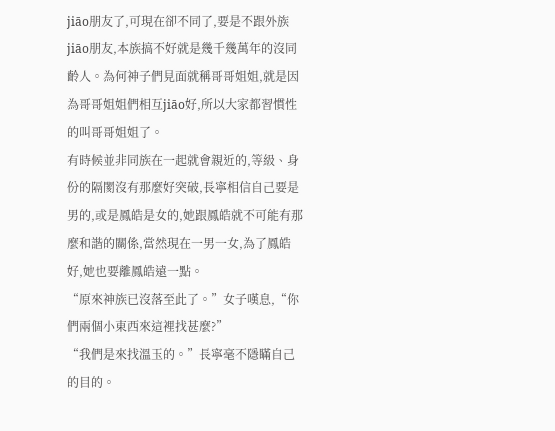jiāo朋友了,可現在卻不同了,要是不跟外族jiāo朋友,本族搞不好就是幾千幾萬年的沒同齡人。為何神子們見面就稱哥哥姐姐,就是因為哥哥姐姐們相互jiāo好,所以大家都習慣性的叫哥哥姐姐了。
有時候並非同族在一起就會親近的,等級、身份的隔閡沒有那麼好突破,長寧相信自己要是男的,或是鳳皓是女的,她跟鳳皓就不可能有那麼和諧的關係,當然現在一男一女,為了鳳皓好,她也要離鳳皓遠一點。
“原來神族已沒落至此了。”女子嘆息,“你們兩個小東西來這裡找甚麼?”
“我們是來找溫玉的。”長寧毫不隱瞞自己的目的。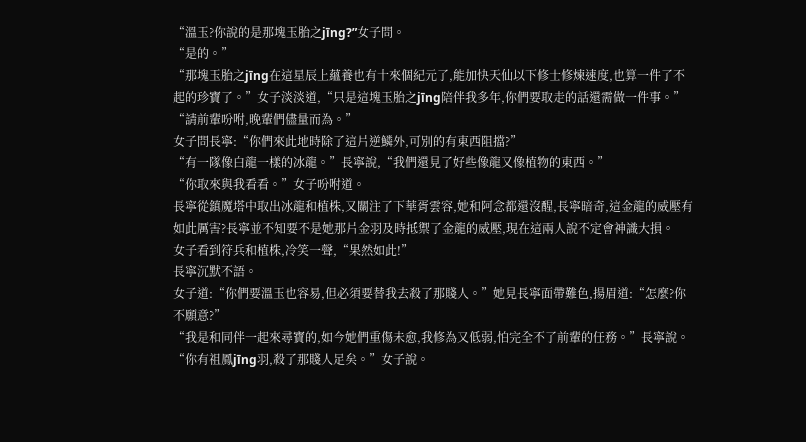“溫玉?你說的是那塊玉胎之jīng?”女子問。
“是的。”
“那塊玉胎之jīng在這星辰上蘊養也有十來個紀元了,能加快天仙以下修士修煉速度,也算一件了不起的珍寶了。”女子淡淡道,“只是這塊玉胎之jīng陪伴我多年,你們要取走的話還需做一件事。”
“請前輩吩咐,晚輩們儘量而為。”
女子問長寧:“你們來此地時除了這片逆鱗外,可別的有東西阻擋?”
“有一隊像白龍一樣的冰龍。”長寧說,“我們還見了好些像龍又像植物的東西。”
“你取來與我看看。”女子吩咐道。
長寧從鎮魔塔中取出冰龍和植株,又關注了下華胥雲容,她和阿念都還沒醒,長寧暗奇,這金龍的威壓有如此厲害?長寧並不知要不是她那片金羽及時抵禦了金龍的威壓,現在這兩人說不定會神識大損。
女子看到符兵和植株,冷笑一聲,“果然如此!”
長寧沉默不語。
女子道:“你們要溫玉也容易,但必須要替我去殺了那賤人。”她見長寧面帶難色,揚眉道:“怎麼?你不願意?”
“我是和同伴一起來尋寶的,如今她們重傷未愈,我修為又低弱,怕完全不了前輩的任務。”長寧說。
“你有祖鳳jīng羽,殺了那賤人足矣。”女子說。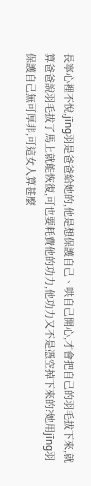長寧心裡不悅,jīng羽是爸爸給她的,他是想保護自己、哄自己開心,才會把自己的羽毛拔下來,就算爸爸說羽毛拔了馬上就能恢復,可也要耗費他的功力,他功力又不是憑空掉下來的?她用jīng羽保護自己無可厚非,可這女人算甚麼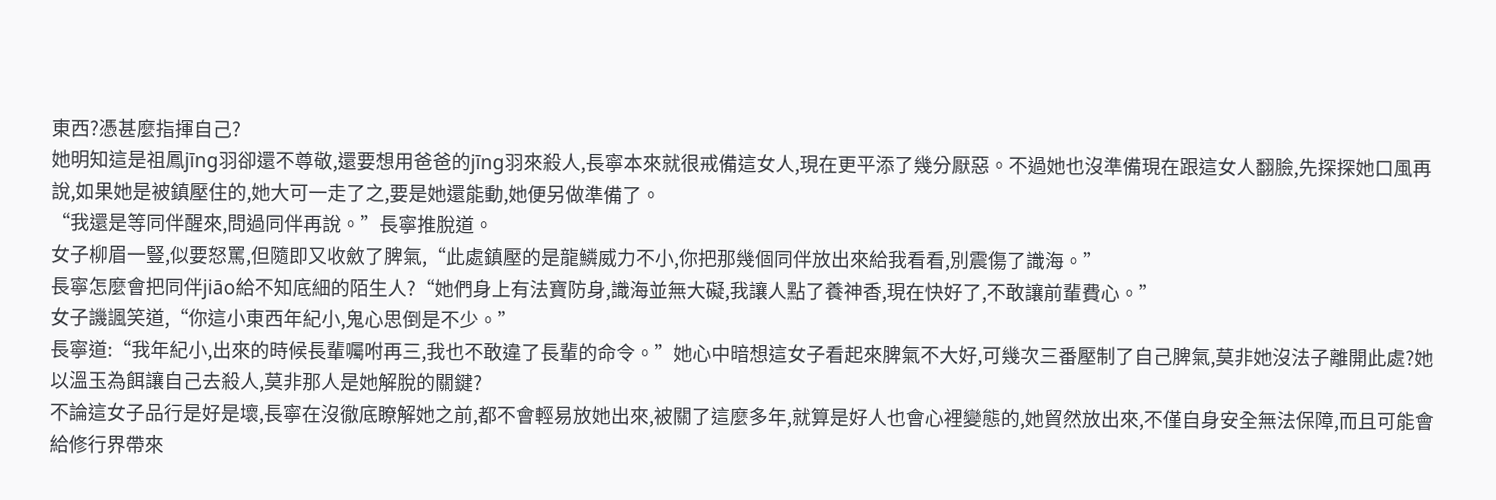東西?憑甚麼指揮自己?
她明知這是祖鳳jīng羽卻還不尊敬,還要想用爸爸的jīng羽來殺人,長寧本來就很戒備這女人,現在更平添了幾分厭惡。不過她也沒準備現在跟這女人翻臉,先探探她口風再說,如果她是被鎮壓住的,她大可一走了之,要是她還能動,她便另做準備了。
“我還是等同伴醒來,問過同伴再說。”長寧推脫道。
女子柳眉一豎,似要怒罵,但隨即又收斂了脾氣,“此處鎮壓的是龍鱗威力不小,你把那幾個同伴放出來給我看看,別震傷了識海。”
長寧怎麼會把同伴jiāo給不知底細的陌生人?“她們身上有法寶防身,識海並無大礙,我讓人點了養神香,現在快好了,不敢讓前輩費心。”
女子譏諷笑道,“你這小東西年紀小,鬼心思倒是不少。”
長寧道:“我年紀小,出來的時候長輩囑咐再三,我也不敢違了長輩的命令。”她心中暗想這女子看起來脾氣不大好,可幾次三番壓制了自己脾氣,莫非她沒法子離開此處?她以溫玉為餌讓自己去殺人,莫非那人是她解脫的關鍵?
不論這女子品行是好是壞,長寧在沒徹底瞭解她之前,都不會輕易放她出來,被關了這麼多年,就算是好人也會心裡變態的,她貿然放出來,不僅自身安全無法保障,而且可能會給修行界帶來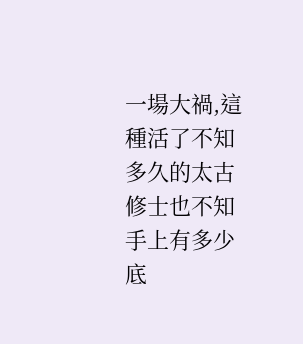一場大禍,這種活了不知多久的太古修士也不知手上有多少底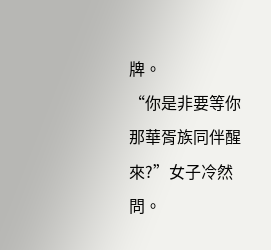牌。
“你是非要等你那華胥族同伴醒來?”女子冷然問。